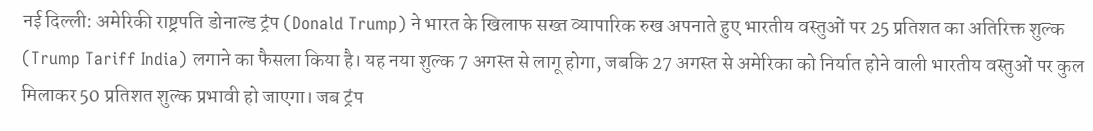नई दिल्ली: अमेरिकी राष्ट्रपति डोनाल्ड ट्रंप (Donald Trump) ने भारत के खिलाफ सख्त व्यापारिक रुख अपनाते हुए भारतीय वस्तुओं पर 25 प्रतिशत का अतिरिक्त शुल्क (Trump Tariff India) लगाने का फैसला किया है। यह नया शुल्क 7 अगस्त से लागू होगा, जबकि 27 अगस्त से अमेरिका को निर्यात होने वाली भारतीय वस्तुओं पर कुल मिलाकर 50 प्रतिशत शुल्क प्रभावी हो जाएगा। जब ट्रंप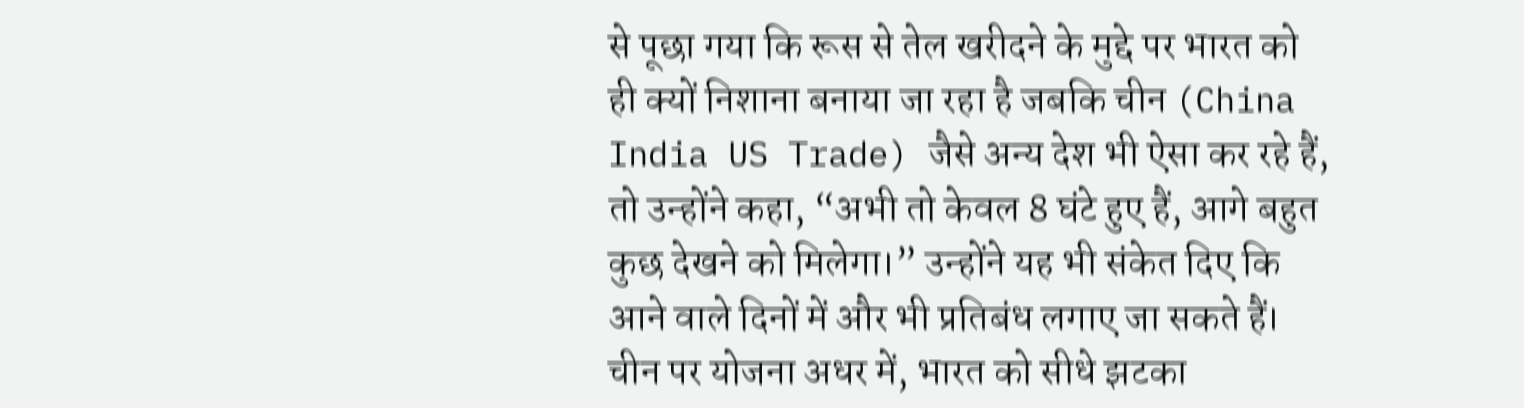से पूछा गया कि रूस से तेल खरीदने के मुद्दे पर भारत को ही क्यों निशाना बनाया जा रहा है जबकि चीन (China India US Trade) जैसे अन्य देश भी ऐसा कर रहे हैं, तो उन्होंने कहा, “अभी तो केवल 8 घंटे हुए हैं, आगे बहुत कुछ देखने को मिलेगा।” उन्होंने यह भी संकेत दिए कि आने वाले दिनों में और भी प्रतिबंध लगाए जा सकते हैं।
चीन पर योजना अधर में, भारत को सीधे झटका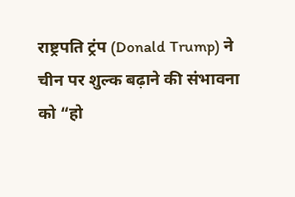राष्ट्रपति ट्रंप (Donald Trump) ने चीन पर शुल्क बढ़ाने की संभावना को “हो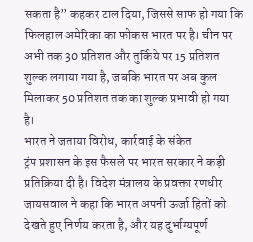सकता है” कहकर टाल दिया, जिससे साफ हो गया कि फिलहाल अमेरिका का फोकस भारत पर है। चीन पर अभी तक 30 प्रतिशत और तुर्किये पर 15 प्रतिशत शुल्क लगाया गया है, जबकि भारत पर अब कुल मिलाकर 50 प्रतिशत तक का शुल्क प्रभावी हो गया है।
भारत ने जताया विरोध, कार्रवाई के संकेत
ट्रंप प्रशासन के इस फैसले पर भारत सरकार ने कड़ी प्रतिक्रिया दी है। विदेश मंत्रालय के प्रवक्ता रणधीर जायसवाल ने कहा कि भारत अपनी ऊर्जा हितों को देखते हुए निर्णय करता है, और यह दुर्भाग्यपूर्ण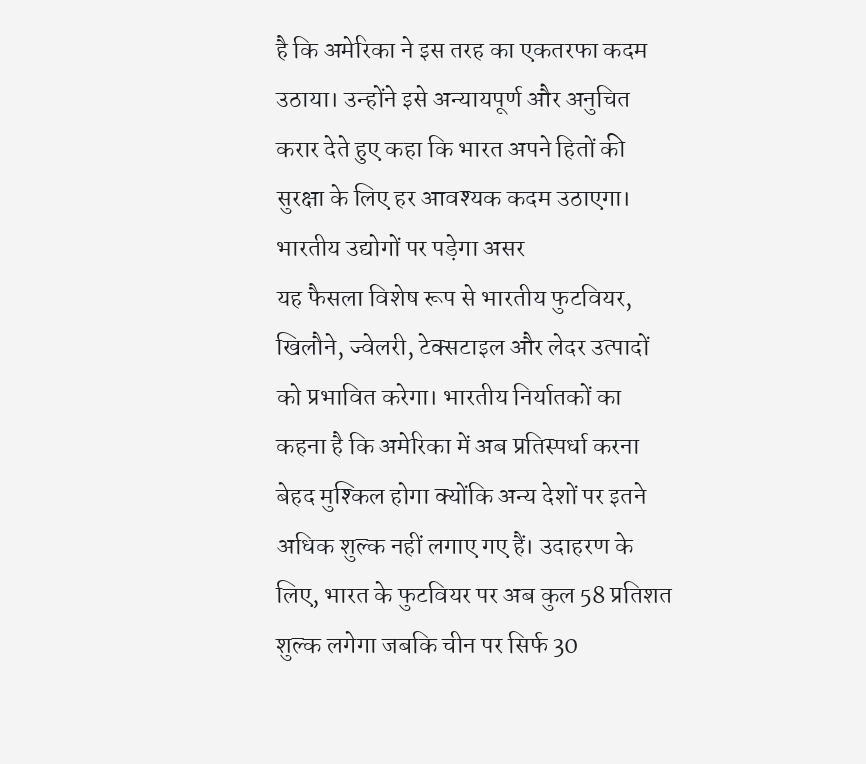है कि अमेरिका ने इस तरह का एकतरफा कदम उठाया। उन्होंने इसे अन्यायपूर्ण और अनुचित करार देते हुए कहा कि भारत अपने हितों की सुरक्षा के लिए हर आवश्यक कदम उठाएगा।
भारतीय उद्योगों पर पड़ेगा असर
यह फैसला विशेष रूप से भारतीय फुटवियर, खिलौने, ज्वेलरी, टेक्सटाइल और लेदर उत्पादों को प्रभावित करेगा। भारतीय निर्यातकों का कहना है कि अमेरिका में अब प्रतिस्पर्धा करना बेहद मुश्किल होगा क्योंकि अन्य देशों पर इतने अधिक शुल्क नहीं लगाए गए हैं। उदाहरण के लिए, भारत के फुटवियर पर अब कुल 58 प्रतिशत शुल्क लगेगा जबकि चीन पर सिर्फ 30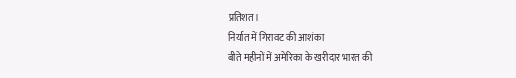प्रतिशत।
निर्यात में गिरावट की आशंका
बीते महीनों में अमेरिका के खरीदार भारत की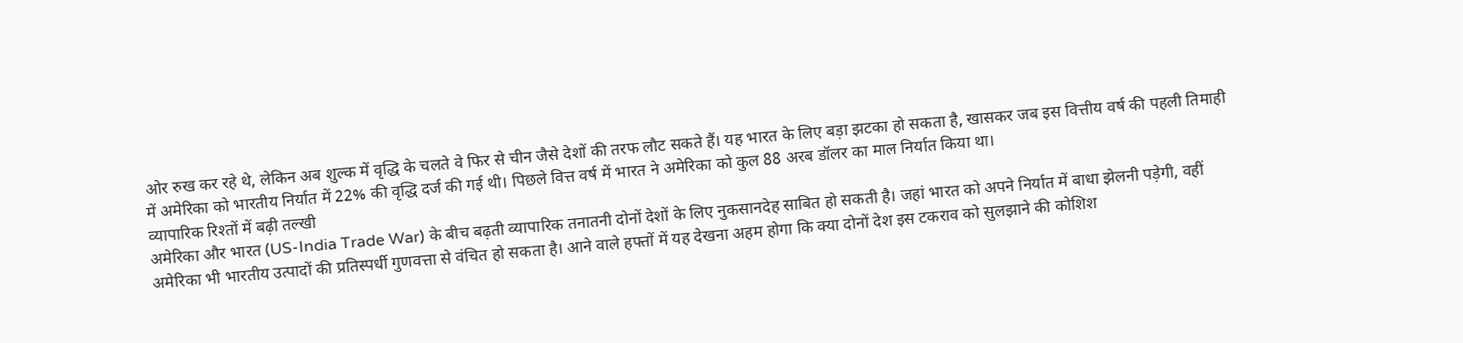ओर रुख कर रहे थे, लेकिन अब शुल्क में वृद्धि के चलते वे फिर से चीन जैसे देशों की तरफ लौट सकते हैं। यह भारत के लिए बड़ा झटका हो सकता है, खासकर जब इस वित्तीय वर्ष की पहली तिमाही में अमेरिका को भारतीय निर्यात में 22% की वृद्धि दर्ज की गई थी। पिछले वित्त वर्ष में भारत ने अमेरिका को कुल 88 अरब डॉलर का माल निर्यात किया था।
व्यापारिक रिश्तों में बढ़ी तल्खी
अमेरिका और भारत (US-India Trade War) के बीच बढ़ती व्यापारिक तनातनी दोनों देशों के लिए नुकसानदेह साबित हो सकती है। जहां भारत को अपने निर्यात में बाधा झेलनी पड़ेगी, वहीं अमेरिका भी भारतीय उत्पादों की प्रतिस्पर्धी गुणवत्ता से वंचित हो सकता है। आने वाले हफ्तों में यह देखना अहम होगा कि क्या दोनों देश इस टकराव को सुलझाने की कोशिश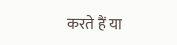करते हैं या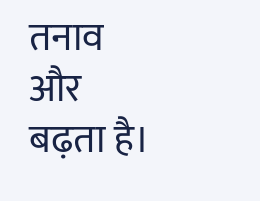तनाव और बढ़ता है।